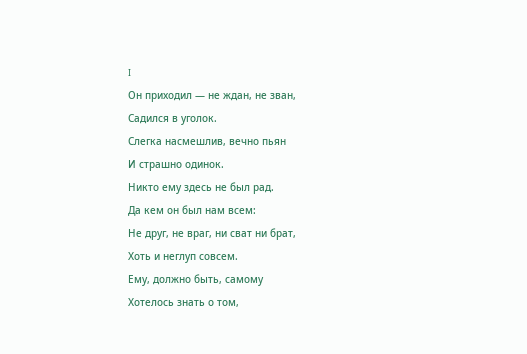I
Он приходил — не ждан, не зван,
Садился в уголок.
Слегка насмешлив, вечно пьян
И страшно одинок.
Никто ему здесь не был рад.
Да кем он был нам всем:
Не друг, не враг, ни сват ни брат,
Хоть и неглуп совсем.
Ему, должно быть, самому
Хотелось знать о том,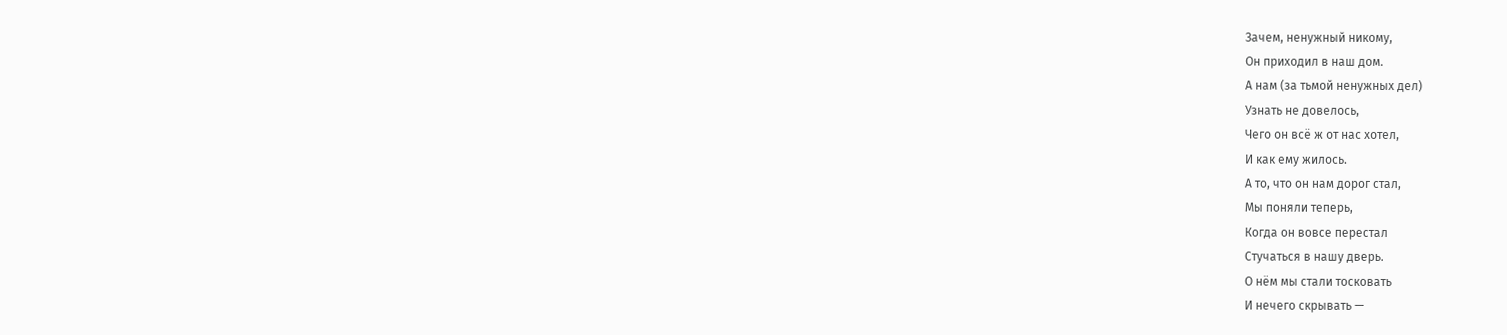Зачем, ненужный никому,
Он приходил в наш дом.
А нам (за тьмой ненужных дел)
Узнать не довелось,
Чего он всё ж от нас хотел,
И как ему жилось.
А то, что он нам дорог стал,
Мы поняли теперь,
Когда он вовсе перестал
Стучаться в нашу дверь.
О нём мы стали тосковать
И нечего скрывать —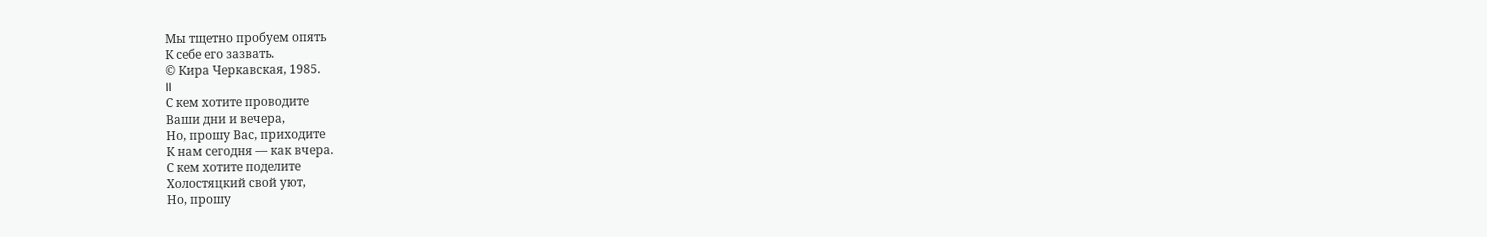Мы тщетно пробуем опять
К себе его зазвать.
© Кира Черкавская, 1985.
II
С кем хотите проводите
Ваши дни и вечера,
Но, прошу Вас, приходите
К нам сегодня — как вчера.
С кем хотите поделите
Холостяцкий свой уют,
Но, прошу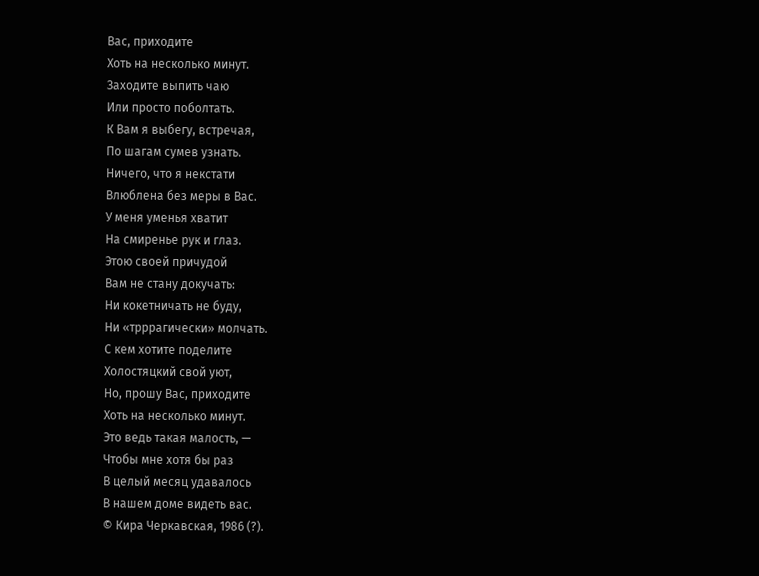Вас, приходите
Хоть на несколько минут.
Заходите выпить чаю
Или просто поболтать.
К Вам я выбегу, встречая,
По шагам сумев узнать.
Ничего, что я некстати
Влюблена без меры в Вас.
У меня уменья хватит
На смиренье рук и глаз.
Этою своей причудой
Вам не стану докучать:
Ни кокетничать не буду,
Ни «трррагически» молчать.
С кем хотите поделите
Холостяцкий свой уют,
Но, прошу Вас, приходите
Хоть на несколько минут.
Это ведь такая малость, —
Чтобы мне хотя бы раз
В целый месяц удавалось
В нашем доме видеть вас.
© Кира Черкавская, 1986 (?).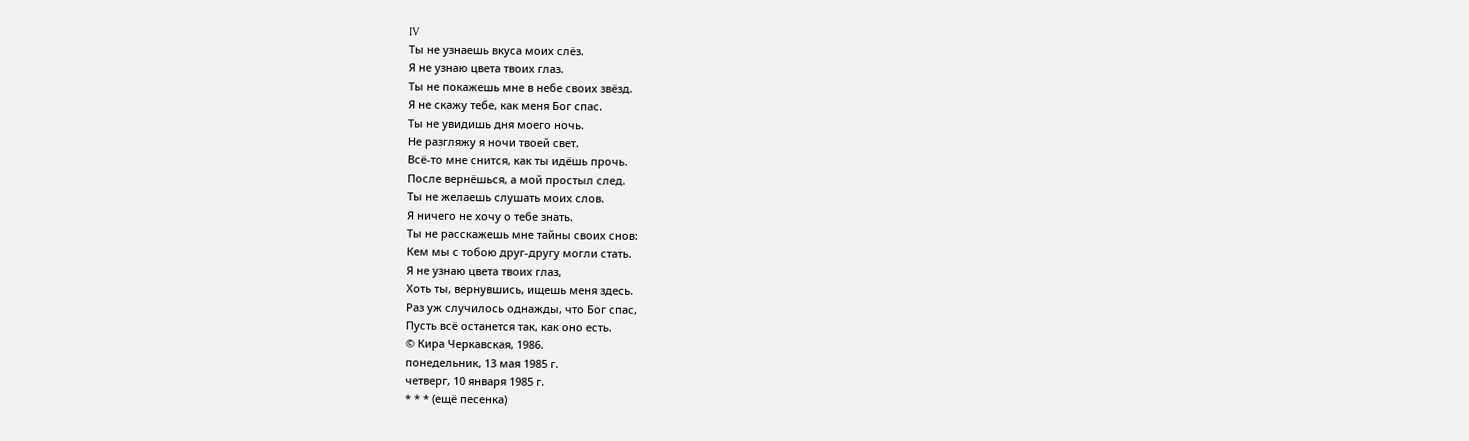IV
Ты не узнаешь вкуса моих слёз.
Я не узнаю цвета твоих глаз.
Ты не покажешь мне в небе своих звёзд.
Я не скажу тебе, как меня Бог спас.
Ты не увидишь дня моего ночь.
Не разгляжу я ночи твоей свет.
Всё-то мне снится, как ты идёшь прочь.
После вернёшься, а мой простыл след.
Ты не желаешь слушать моих слов.
Я ничего не хочу о тебе знать.
Ты не расскажешь мне тайны своих снов:
Кем мы с тобою друг-другу могли стать.
Я не узнаю цвета твоих глаз,
Хоть ты, вернувшись, ищешь меня здесь.
Раз уж случилось однажды, что Бог спас,
Пусть всё останется так, как оно есть.
© Кира Черкавская, 1986.
понедельник, 13 мая 1985 г.
четверг, 10 января 1985 г.
* * * (ещё песенка)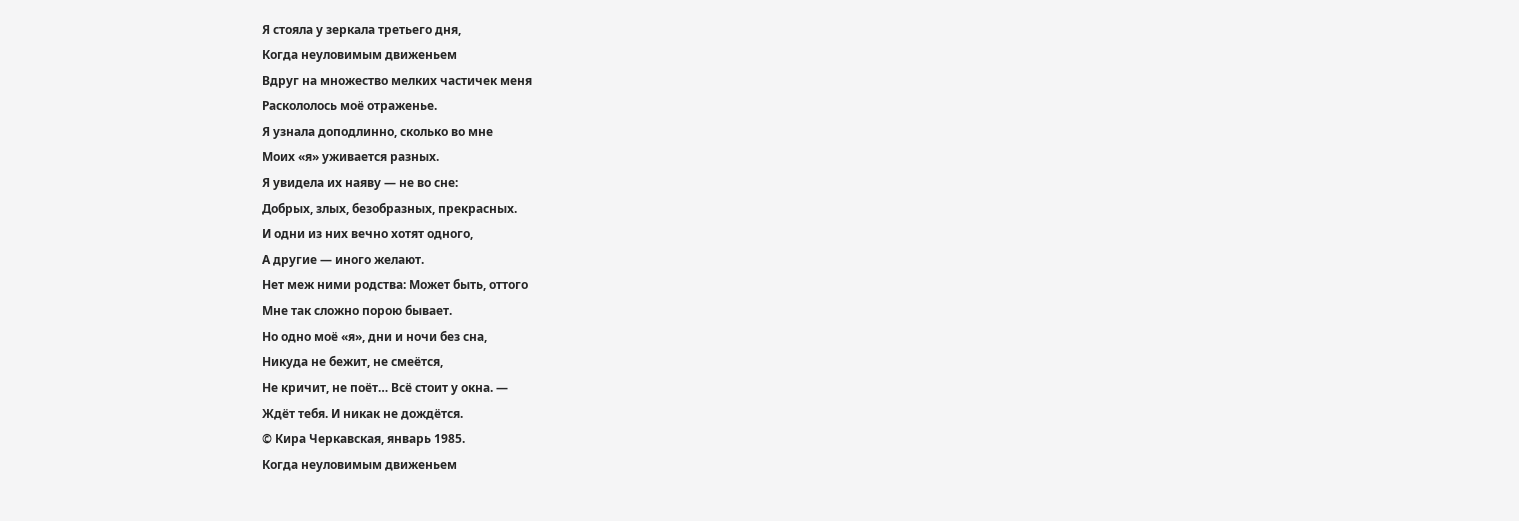Я стояла у зеркала третьего дня,
Когда неуловимым движеньем
Вдруг на множество мелких частичек меня
Раскололось моё отраженье.
Я узнала доподлинно, сколько во мне
Моих «я» уживается разных.
Я увидела их наяву — не во сне:
Добрых, злых, безобразных, прекрасных.
И одни из них вечно хотят одного,
А другие — иного желают.
Нет меж ними родства: Может быть, оттого
Мне так сложно порою бывает.
Но одно моё «я», дни и ночи без сна,
Никуда не бежит, не смеётся,
Не кричит, не поёт… Всё стоит у окна. —
Ждёт тебя. И никак не дождётся.
© Кира Черкавская, январь 1985.
Когда неуловимым движеньем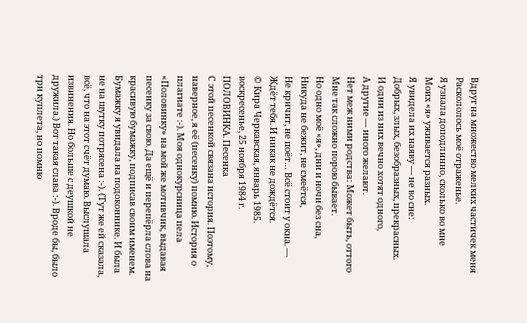Вдруг на множество мелких частичек меня
Раскололось моё отраженье.
Я узнала доподлинно, сколько во мне
Моих «я» уживается разных.
Я увидела их наяву — не во сне:
Добрых, злых, безобразных, прекрасных.
И одни из них вечно хотят одного,
А другие — иного желают.
Нет меж ними родства: Может быть, оттого
Мне так сложно порою бывает.
Но одно моё «я», дни и ночи без сна,
Никуда не бежит, не смеётся,
Не кричит, не поёт… Всё стоит у окна. —
Ждёт тебя. И никак не дождётся.
© Кира Черкавская, январь 1985.
воскресенье, 25 ноября 1984 г.
ПОЛОВИНКА. Песенка
С этой песенкой связана история. Поэтому, наверное, я её (песенку) помню. История о плагиате :-). Моя однокурсница пела «Половинку» на мой же мотивчик, выдавая песенку за свою. Да ещё и перепёрла слова на красивую бумажку, подписав своим именем. Бумажку я увидала на подоконнике. И была не на шутку потрясена :-). (Тут же ей сказала, всё, что на этот счёт думаю. Выслушала извинения. Но больше с деушкой не дружила.) Вот такая слава :-). Вроде бы, было три куплета, но помню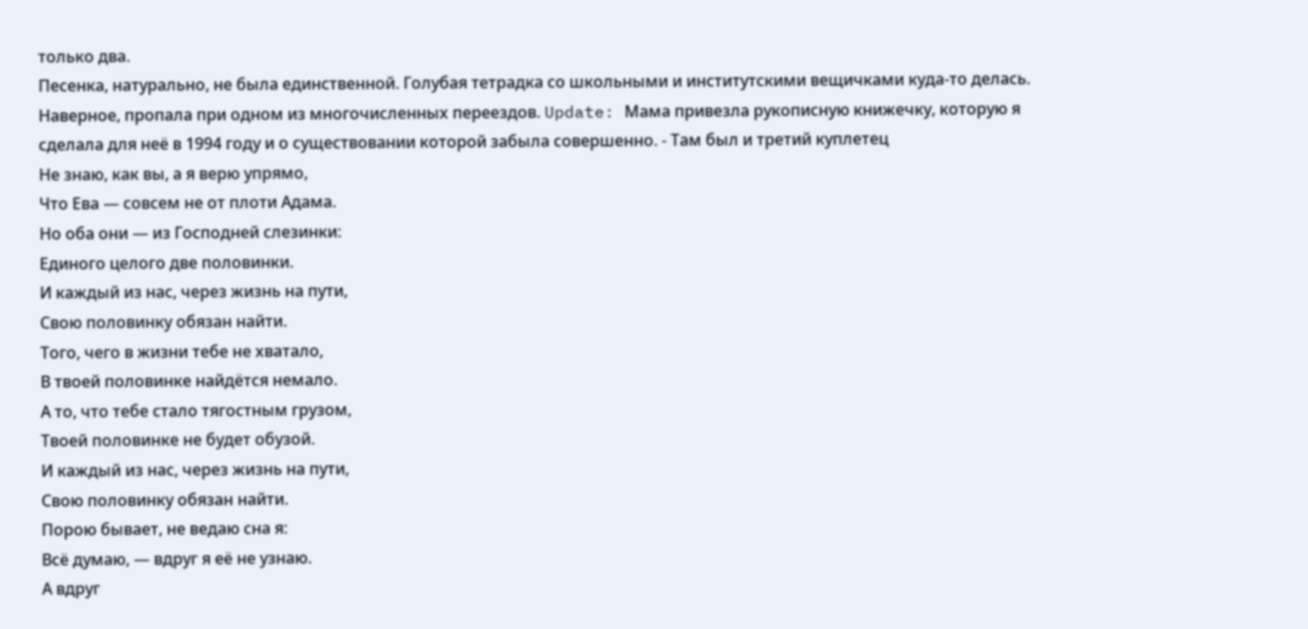только два.
Песенка, натурально, не была единственной. Голубая тетрадка со школьными и институтскими вещичками куда-то делась. Наверное, пропала при одном из многочисленных переездов. Update: Мама привезла рукописную книжечку, которую я сделала для неё в 1994 году и о существовании которой забыла совершенно. - Там был и третий куплетец
Не знаю, как вы, а я верю упрямо,
Что Ева — совсем не от плоти Адама.
Но оба они — из Господней слезинки:
Единого целого две половинки.
И каждый из нас, через жизнь на пути,
Свою половинку обязан найти.
Того, чего в жизни тебе не хватало,
В твоей половинке найдётся немало.
А то, что тебе стало тягостным грузом,
Твоей половинке не будет обузой.
И каждый из нас, через жизнь на пути,
Свою половинку обязан найти.
Порою бывает, не ведаю сна я:
Всё думаю, — вдруг я её не узнаю.
А вдруг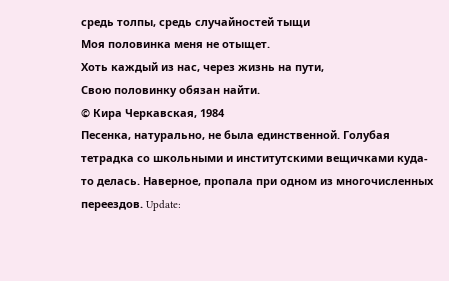средь толпы, средь случайностей тыщи
Моя половинка меня не отыщет.
Хоть каждый из нас, через жизнь на пути,
Свою половинку обязан найти.
© Кира Черкавская, 1984
Песенка, натурально, не была единственной. Голубая тетрадка со школьными и институтскими вещичками куда-то делась. Наверное, пропала при одном из многочисленных переездов. Update: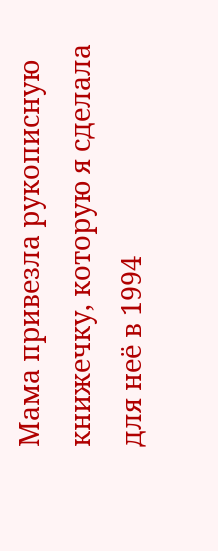Мама привезла рукописную книжечку, которую я сделала для неё в 1994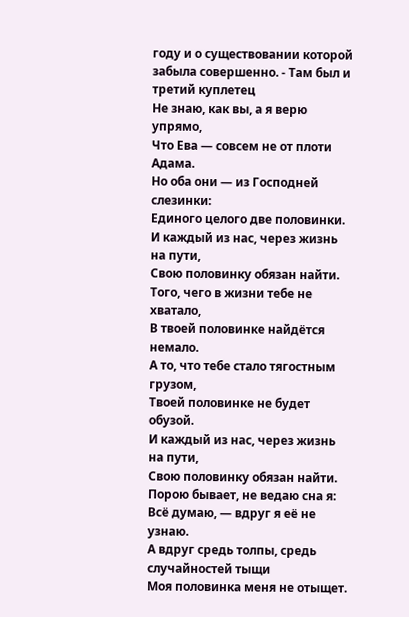году и о существовании которой забыла совершенно. - Там был и третий куплетец
Не знаю, как вы, а я верю упрямо,
Что Ева — совсем не от плоти Адама.
Но оба они — из Господней слезинки:
Единого целого две половинки.
И каждый из нас, через жизнь на пути,
Свою половинку обязан найти.
Того, чего в жизни тебе не хватало,
В твоей половинке найдётся немало.
А то, что тебе стало тягостным грузом,
Твоей половинке не будет обузой.
И каждый из нас, через жизнь на пути,
Свою половинку обязан найти.
Порою бывает, не ведаю сна я:
Всё думаю, — вдруг я её не узнаю.
А вдруг средь толпы, средь случайностей тыщи
Моя половинка меня не отыщет.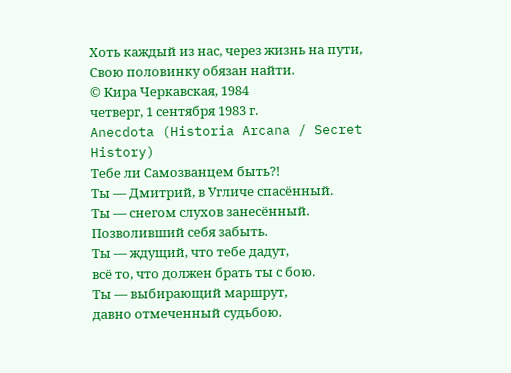Хоть каждый из нас, через жизнь на пути,
Свою половинку обязан найти.
© Кира Черкавская, 1984
четверг, 1 сентября 1983 г.
Anecdota (Historia Arcana / Secret History)
Тебе ли Самозванцем быть?!
Ты — Дмитрий, в Угличе спасённый.
Ты — снегом слухов занесённый.
Позволивший себя забыть.
Ты — ждущий, что тебе дадут,
всё то, что должен брать ты с бою.
Ты — выбирающий маршрут,
давно отмеченный судьбою.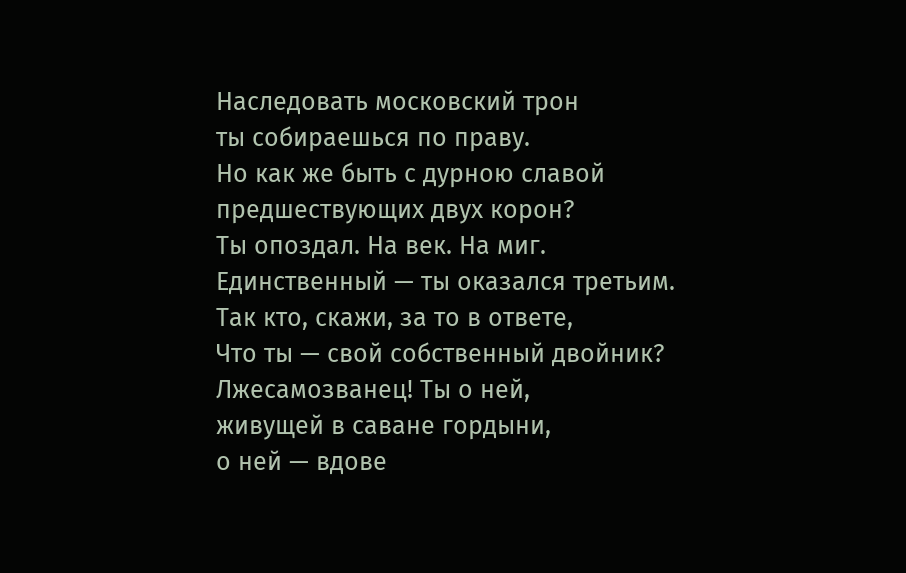Наследовать московский трон
ты собираешься по праву.
Но как же быть с дурною славой
предшествующих двух корон?
Ты опоздал. На век. На миг.
Единственный — ты оказался третьим.
Так кто, скажи, за то в ответе,
Что ты — свой собственный двойник?
Лжесамозванец! Ты о ней,
живущей в саване гордыни,
о ней — вдове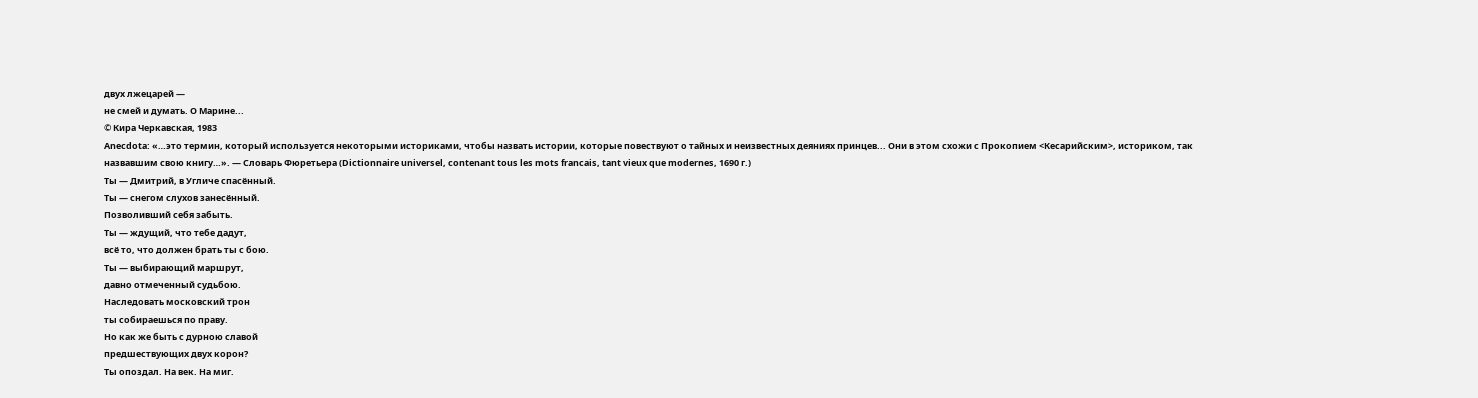двух лжецарей —
не смей и думать. О Марине...
© Кира Черкавская, 1983
Anecdota: «…это термин, который используется некоторыми историками, чтобы назвать истории, которые повествуют о тайных и неизвестных деяниях принцев... Они в этом схожи с Прокопием <Кесарийским>, историком, так назвавшим свою книгу…». — Словарь Фюретьера (Dictionnaire universel, contenant tous les mots francais, tant vieux que modernes, 1690 г.)
Ты — Дмитрий, в Угличе спасённый.
Ты — снегом слухов занесённый.
Позволивший себя забыть.
Ты — ждущий, что тебе дадут,
всё то, что должен брать ты с бою.
Ты — выбирающий маршрут,
давно отмеченный судьбою.
Наследовать московский трон
ты собираешься по праву.
Но как же быть с дурною славой
предшествующих двух корон?
Ты опоздал. На век. На миг.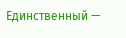Единственный —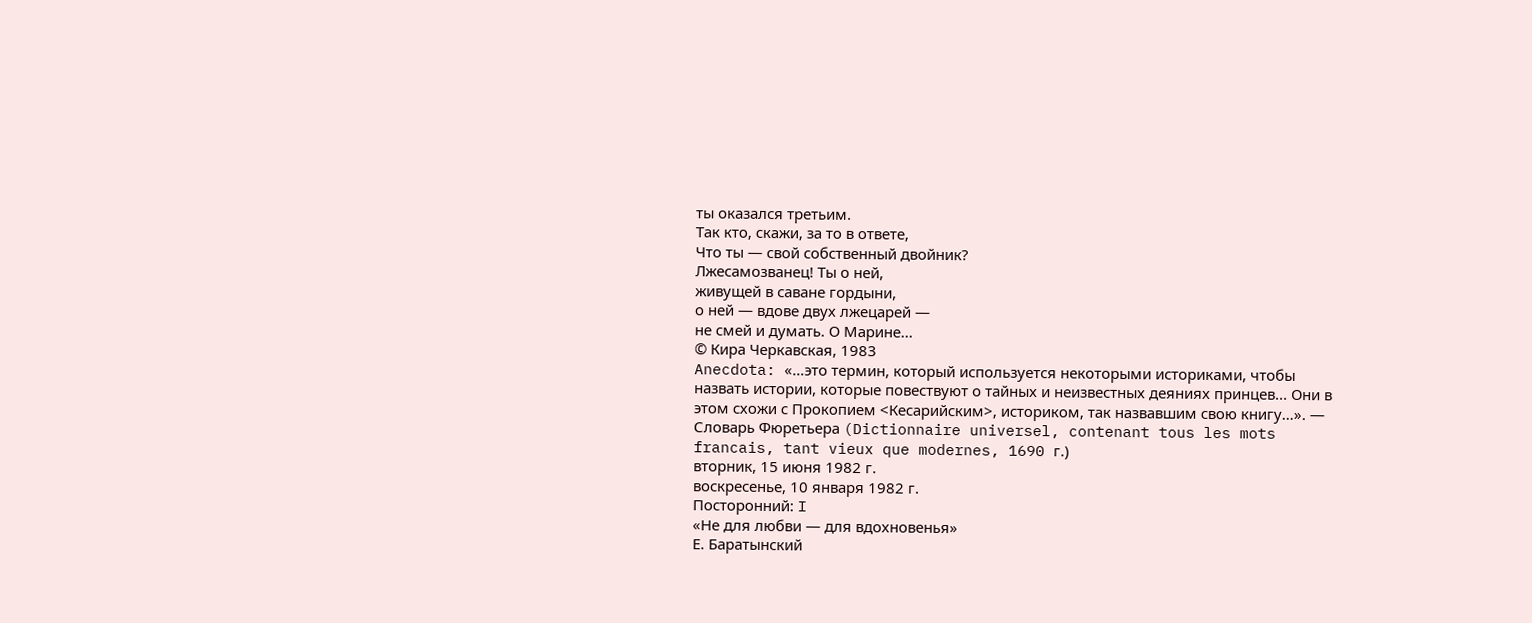ты оказался третьим.
Так кто, скажи, за то в ответе,
Что ты — свой собственный двойник?
Лжесамозванец! Ты о ней,
живущей в саване гордыни,
о ней — вдове двух лжецарей —
не смей и думать. О Марине...
© Кира Черкавская, 1983
Anecdota: «…это термин, который используется некоторыми историками, чтобы назвать истории, которые повествуют о тайных и неизвестных деяниях принцев... Они в этом схожи с Прокопием <Кесарийским>, историком, так назвавшим свою книгу…». — Словарь Фюретьера (Dictionnaire universel, contenant tous les mots francais, tant vieux que modernes, 1690 г.)
вторник, 15 июня 1982 г.
воскресенье, 10 января 1982 г.
Посторонний: I
«Не для любви — для вдохновенья»
Е. Баратынский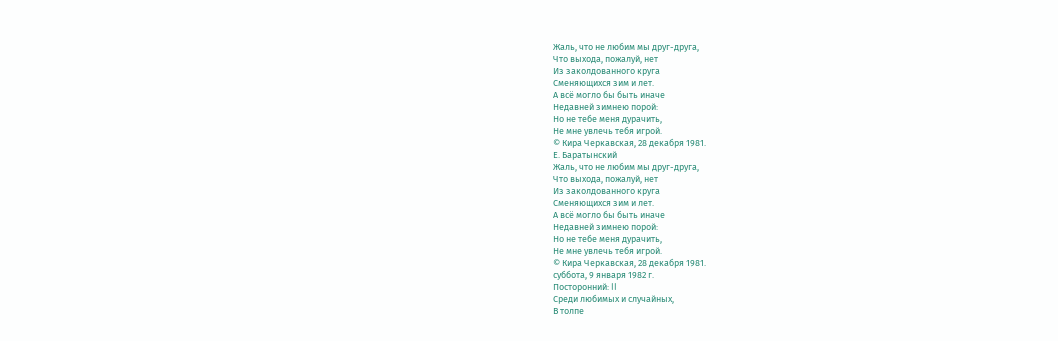Жаль, что не любим мы друг-друга,
Что выхода, пожалуй, нет
Из заколдованного круга
Сменяющихся зим и лет.
А всё могло бы быть иначе
Недавней зимнею порой:
Но не тебе меня дурачить,
Не мне увлечь тебя игрой.
© Кира Черкавская, 28 декабря 1981.
Е. Баратынский
Жаль, что не любим мы друг-друга,
Что выхода, пожалуй, нет
Из заколдованного круга
Сменяющихся зим и лет.
А всё могло бы быть иначе
Недавней зимнею порой:
Но не тебе меня дурачить,
Не мне увлечь тебя игрой.
© Кира Черкавская, 28 декабря 1981.
суббота, 9 января 1982 г.
Посторонний: II
Среди любимых и случайных,
В толпе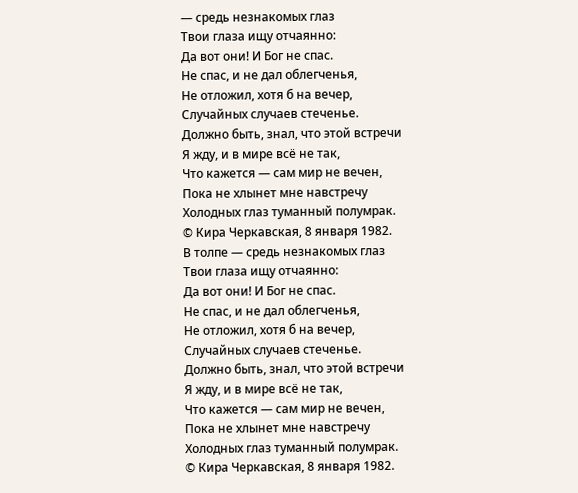— средь незнакомых глаз
Твои глаза ищу отчаянно:
Да вот они! И Бог не спас.
Не спас, и не дал облегченья,
Не отложил, хотя б на вечер,
Случайных случаев стеченье.
Должно быть, знал, что этой встречи
Я жду, и в мире всё не так,
Что кажется — сам мир не вечен,
Пока не хлынет мне навстречу
Холодных глаз туманный полумрак.
© Кира Черкавская, 8 января 1982.
В толпе — средь незнакомых глаз
Твои глаза ищу отчаянно:
Да вот они! И Бог не спас.
Не спас, и не дал облегченья,
Не отложил, хотя б на вечер,
Случайных случаев стеченье.
Должно быть, знал, что этой встречи
Я жду, и в мире всё не так,
Что кажется — сам мир не вечен,
Пока не хлынет мне навстречу
Холодных глаз туманный полумрак.
© Кира Черкавская, 8 января 1982.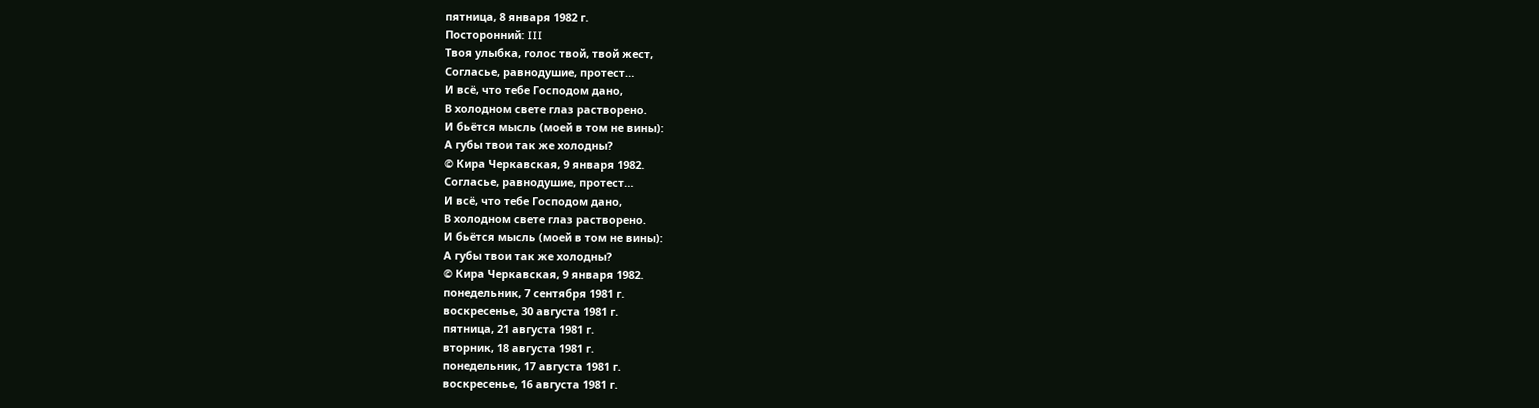пятница, 8 января 1982 г.
Посторонний: III
Твоя улыбка, голос твой, твой жест,
Согласье, равнодушие, протест…
И всё, что тебе Господом дано,
В холодном свете глаз растворено.
И бьётся мысль (моей в том не вины):
А губы твои так же холодны?
© Кира Черкавская, 9 января 1982.
Согласье, равнодушие, протест…
И всё, что тебе Господом дано,
В холодном свете глаз растворено.
И бьётся мысль (моей в том не вины):
А губы твои так же холодны?
© Кира Черкавская, 9 января 1982.
понедельник, 7 сентября 1981 г.
воскресенье, 30 августа 1981 г.
пятница, 21 августа 1981 г.
вторник, 18 августа 1981 г.
понедельник, 17 августа 1981 г.
воскресенье, 16 августа 1981 г.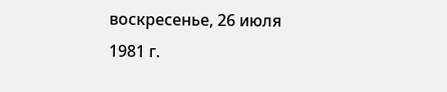воскресенье, 26 июля 1981 г.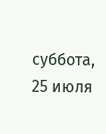суббота, 25 июля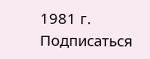1981 г.
Подписаться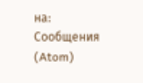на:
Сообщения (Atom)